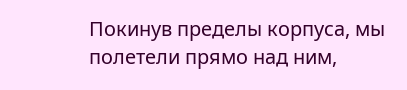Покинув пределы корпуса, мы полетели прямо над ним,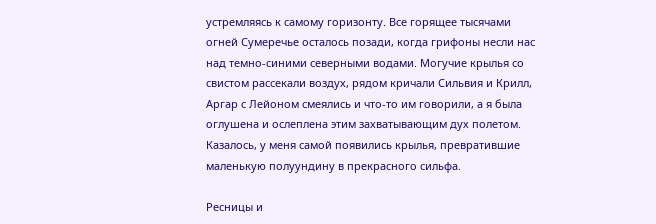устремляясь к самому горизонту. Все горящее тысячами огней Сумеречье осталось позади, когда грифоны несли нас над темно-синими северными водами. Могучие крылья со свистом рассекали воздух, рядом кричали Сильвия и Крилл, Аргар с Лейоном смеялись и что-то им говорили, а я была оглушена и ослеплена этим захватывающим дух полетом. Казалось, у меня самой появились крылья, превратившие маленькую полуундину в прекрасного сильфа.

Ресницы и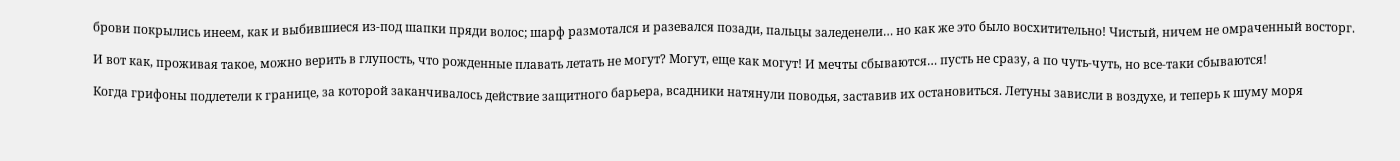брови покрылись инеем, как и выбившиеся из-под шапки пряди волос; шарф размотался и разевался позади, пальцы заледенели… но как же это было восхитительно! Чистый, ничем не омраченный восторг.

И вот как, проживая такое, можно верить в глупость, что рожденные плавать летать не могут? Могут, еще как могут! И мечты сбываются… пусть не сразу, а по чуть-чуть, но все-таки сбываются!

Когда грифоны подлетели к границе, за которой заканчивалось действие защитного барьера, всадники натянули поводья, заставив их остановиться. Летуны зависли в воздухе, и теперь к шуму моря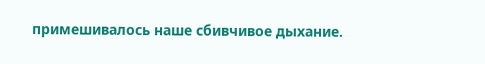примешивалось наше сбивчивое дыхание.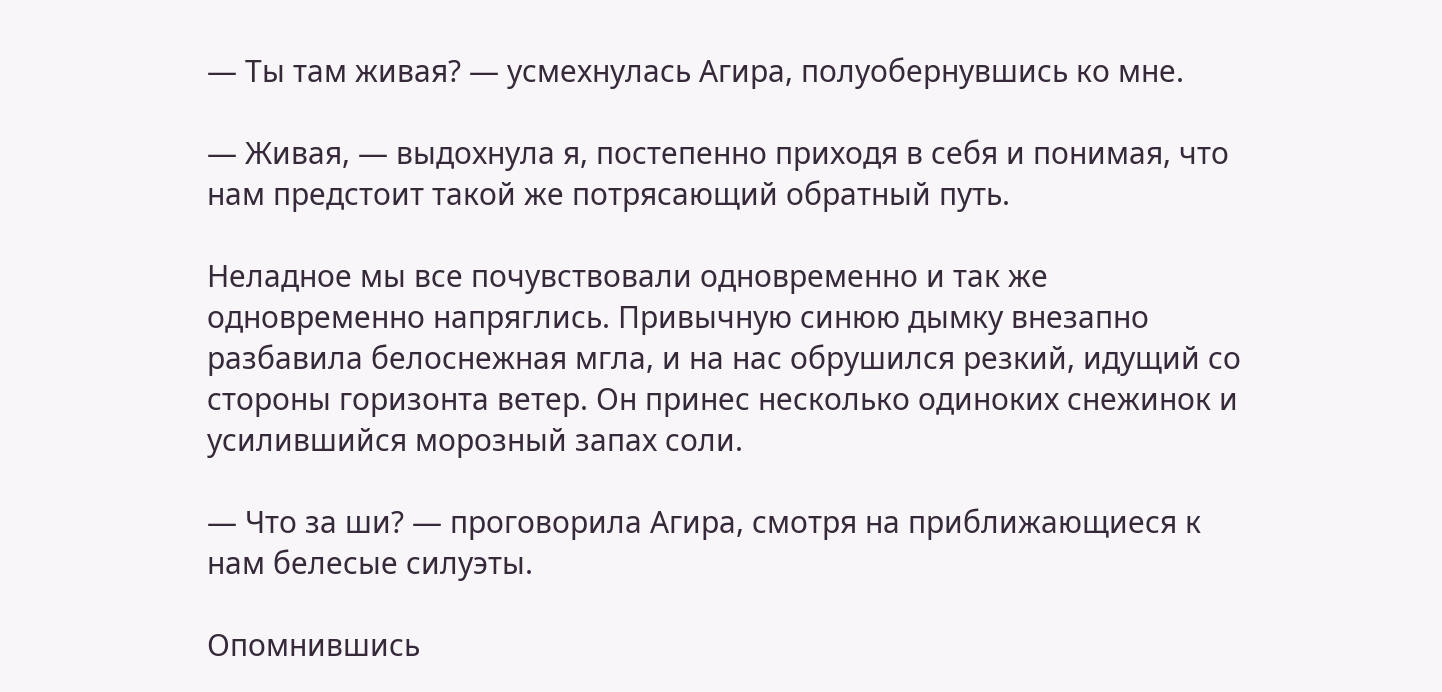— Ты там живая? — усмехнулась Агира, полуобернувшись ко мне.

— Живая, — выдохнула я, постепенно приходя в себя и понимая, что нам предстоит такой же потрясающий обратный путь.

Неладное мы все почувствовали одновременно и так же одновременно напряглись. Привычную синюю дымку внезапно разбавила белоснежная мгла, и на нас обрушился резкий, идущий со стороны горизонта ветер. Он принес несколько одиноких снежинок и усилившийся морозный запах соли.

— Что за ши? — проговорила Агира, смотря на приближающиеся к нам белесые силуэты.

Опомнившись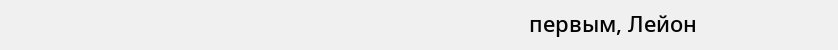первым, Лейон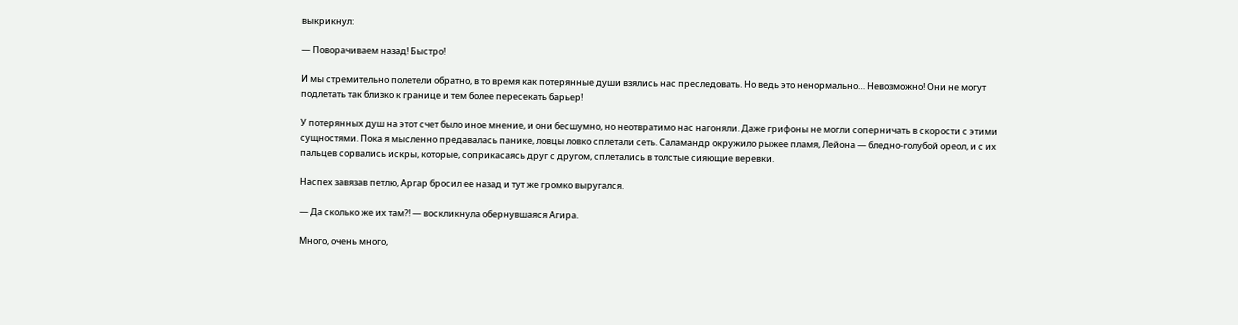выкрикнул:

— Поворачиваем назад! Быстро!

И мы стремительно полетели обратно, в то время как потерянные души взялись нас преследовать. Но ведь это ненормально… Невозможно! Они не могут подлетать так близко к границе и тем более пересекать барьер!

У потерянных душ на этот счет было иное мнение, и они бесшумно, но неотвратимо нас нагоняли. Даже грифоны не могли соперничать в скорости с этими сущностями. Пока я мысленно предавалась панике, ловцы ловко сплетали сеть. Саламандр окружило рыжее пламя, Лейона — бледно-голубой ореол, и с их пальцев сорвались искры, которые, соприкасаясь друг с другом, сплетались в толстые сияющие веревки.

Наспех завязав петлю, Аргар бросил ее назад и тут же громко выругался.

— Да сколько же их там?! — воскликнула обернувшаяся Агира.

Много, очень много,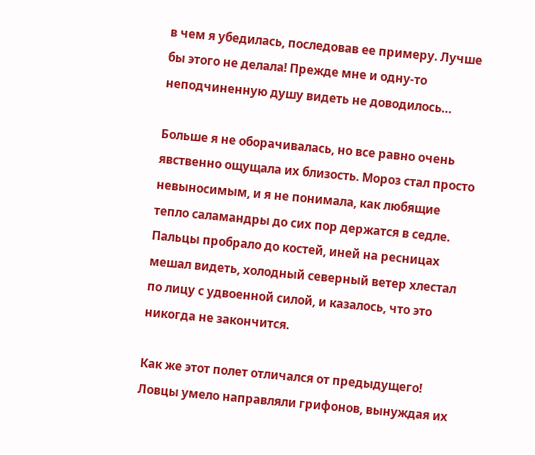в чем я убедилась, последовав ее примеру. Лучше бы этого не делала! Прежде мне и одну-то неподчиненную душу видеть не доводилось…

Больше я не оборачивалась, но все равно очень явственно ощущала их близость. Мороз стал просто невыносимым, и я не понимала, как любящие тепло саламандры до сих пор держатся в седле. Пальцы пробрало до костей, иней на ресницах мешал видеть, холодный северный ветер хлестал по лицу с удвоенной силой, и казалось, что это никогда не закончится.

Как же этот полет отличался от предыдущего! Ловцы умело направляли грифонов, вынуждая их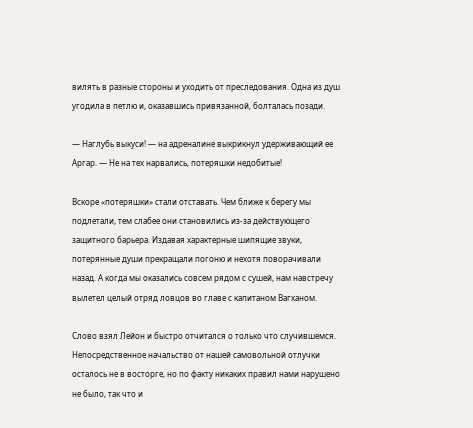вилять в разные стороны и уходить от преследования. Одна из душ угодила в петлю и, оказавшись привязанной, болталась позади.

— Наглубь выкуси! — на адреналине выкрикнул удерживающий ее Аргар. — Не на тех нарвались, потеряшки недобитые!

Вскоре «потеряшки» стали отставать. Чем ближе к берегу мы подлетали, тем слабее они становились из-за действующего защитного барьера. Издавая характерные шипящие звуки, потерянные души прекращали погоню и нехотя поворачивали назад. А когда мы оказались совсем рядом с сушей, нам навстречу вылетел целый отряд ловцов во главе с капитаном Вагханом.

Слово взял Лейон и быстро отчитался о только что случившемся. Непосредственное начальство от нашей самовольной отлучки осталось не в восторге, но по факту никаких правил нами нарушено не было, так что и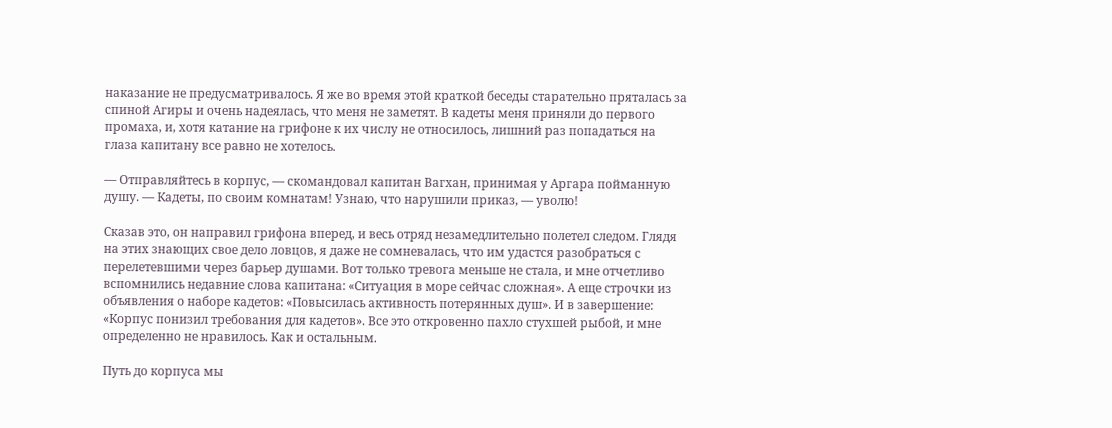наказание не предусматривалось. Я же во время этой краткой беседы старательно пряталась за спиной Агиры и очень надеялась, что меня не заметят. В кадеты меня приняли до первого промаха, и, хотя катание на грифоне к их числу не относилось, лишний раз попадаться на глаза капитану все равно не хотелось.

— Отправляйтесь в корпус, — скомандовал капитан Вагхан, принимая у Аргара пойманную душу. — Кадеты, по своим комнатам! Узнаю, что нарушили приказ, — уволю!

Сказав это, он направил грифона вперед, и весь отряд незамедлительно полетел следом. Глядя на этих знающих свое дело ловцов, я даже не сомневалась, что им удастся разобраться с перелетевшими через барьер душами. Вот только тревога меньше не стала, и мне отчетливо вспомнились недавние слова капитана: «Ситуация в море сейчас сложная». А еще строчки из объявления о наборе кадетов: «Повысилась активность потерянных душ». И в завершение: «Корпус понизил требования для кадетов». Все это откровенно пахло стухшей рыбой, и мне определенно не нравилось. Как и остальным.

Путь до корпуса мы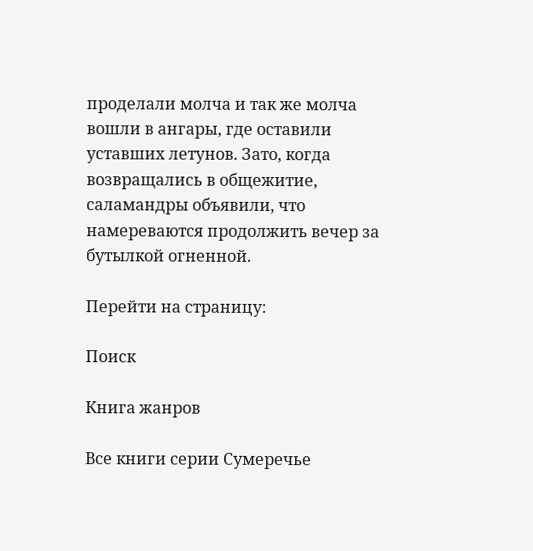проделали молча и так же молча вошли в ангары, где оставили уставших летунов. Зато, когда возвращались в общежитие, саламандры объявили, что намереваются продолжить вечер за бутылкой огненной.

Перейти на страницу:

Поиск

Книга жанров

Все книги серии Сумеречье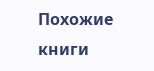Похожие книги